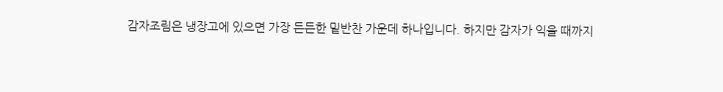감자조림은 냉장고에 있으면 가장 든든한 밑반찬 가운데 하나입니다. 하지만 감자가 익을 때까지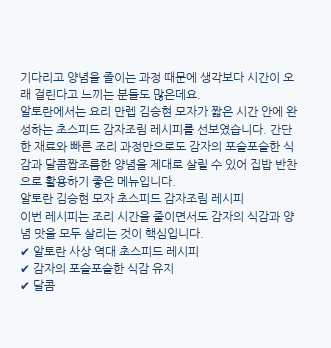기다리고 양념을 졸이는 과정 때문에 생각보다 시간이 오래 걸린다고 느끼는 분들도 많은데요.
알토란에서는 요리 만렙 김승현 모자가 짧은 시간 안에 완성하는 초스피드 감자조림 레시피를 선보였습니다. 간단한 재료와 빠른 조리 과정만으로도 감자의 포슬포슬한 식감과 달콤짭조름한 양념을 제대로 살릴 수 있어 집밥 반찬으로 활용하기 좋은 메뉴입니다.
알토란 김승현 모자 초스피드 감자조림 레시피
이번 레시피는 조리 시간을 줄이면서도 감자의 식감과 양념 맛을 모두 살리는 것이 핵심입니다.
✔ 알토란 사상 역대 초스피드 레시피
✔ 감자의 포슬포슬한 식감 유지
✔ 달콤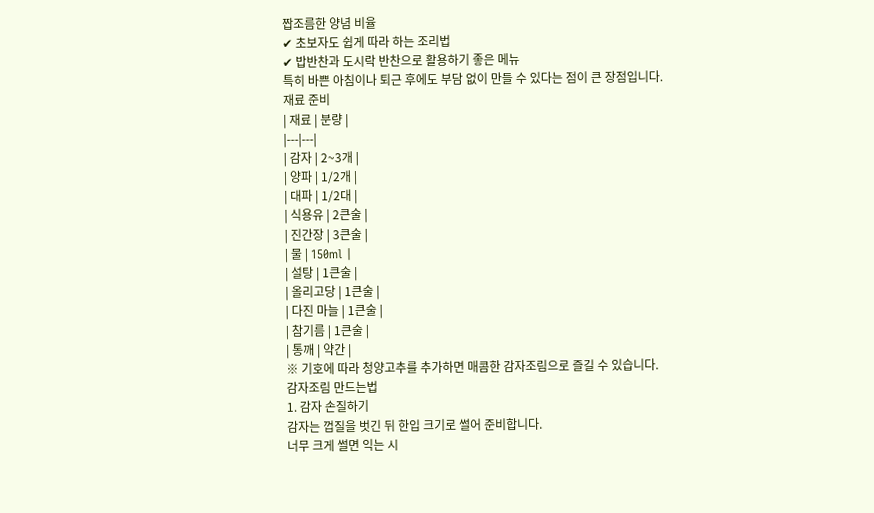짭조름한 양념 비율
✔ 초보자도 쉽게 따라 하는 조리법
✔ 밥반찬과 도시락 반찬으로 활용하기 좋은 메뉴
특히 바쁜 아침이나 퇴근 후에도 부담 없이 만들 수 있다는 점이 큰 장점입니다.
재료 준비
| 재료 | 분량 |
|---|---|
| 감자 | 2~3개 |
| 양파 | 1/2개 |
| 대파 | 1/2대 |
| 식용유 | 2큰술 |
| 진간장 | 3큰술 |
| 물 | 150ml |
| 설탕 | 1큰술 |
| 올리고당 | 1큰술 |
| 다진 마늘 | 1큰술 |
| 참기름 | 1큰술 |
| 통깨 | 약간 |
※ 기호에 따라 청양고추를 추가하면 매콤한 감자조림으로 즐길 수 있습니다.
감자조림 만드는법
1. 감자 손질하기
감자는 껍질을 벗긴 뒤 한입 크기로 썰어 준비합니다.
너무 크게 썰면 익는 시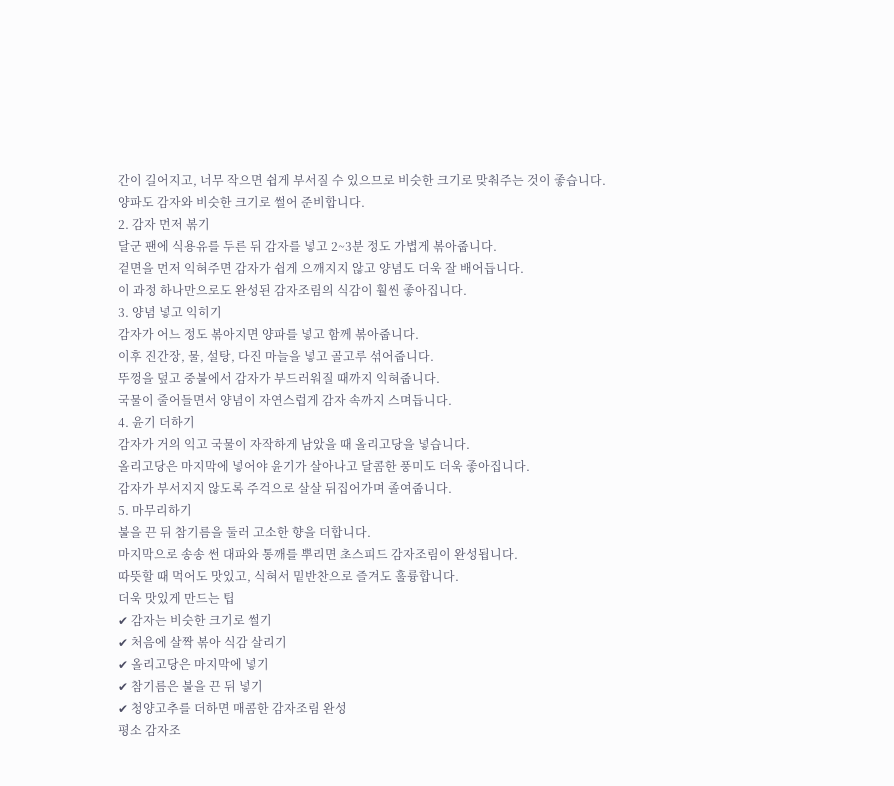간이 길어지고, 너무 작으면 쉽게 부서질 수 있으므로 비슷한 크기로 맞춰주는 것이 좋습니다.
양파도 감자와 비슷한 크기로 썰어 준비합니다.
2. 감자 먼저 볶기
달군 팬에 식용유를 두른 뒤 감자를 넣고 2~3분 정도 가볍게 볶아줍니다.
겉면을 먼저 익혀주면 감자가 쉽게 으깨지지 않고 양념도 더욱 잘 배어듭니다.
이 과정 하나만으로도 완성된 감자조림의 식감이 훨씬 좋아집니다.
3. 양념 넣고 익히기
감자가 어느 정도 볶아지면 양파를 넣고 함께 볶아줍니다.
이후 진간장, 물, 설탕, 다진 마늘을 넣고 골고루 섞어줍니다.
뚜껑을 덮고 중불에서 감자가 부드러워질 때까지 익혀줍니다.
국물이 줄어들면서 양념이 자연스럽게 감자 속까지 스며듭니다.
4. 윤기 더하기
감자가 거의 익고 국물이 자작하게 남았을 때 올리고당을 넣습니다.
올리고당은 마지막에 넣어야 윤기가 살아나고 달콤한 풍미도 더욱 좋아집니다.
감자가 부서지지 않도록 주걱으로 살살 뒤집어가며 졸여줍니다.
5. 마무리하기
불을 끈 뒤 참기름을 둘러 고소한 향을 더합니다.
마지막으로 송송 썬 대파와 통깨를 뿌리면 초스피드 감자조림이 완성됩니다.
따뜻할 때 먹어도 맛있고, 식혀서 밑반찬으로 즐겨도 훌륭합니다.
더욱 맛있게 만드는 팁
✔ 감자는 비슷한 크기로 썰기
✔ 처음에 살짝 볶아 식감 살리기
✔ 올리고당은 마지막에 넣기
✔ 참기름은 불을 끈 뒤 넣기
✔ 청양고추를 더하면 매콤한 감자조림 완성
평소 감자조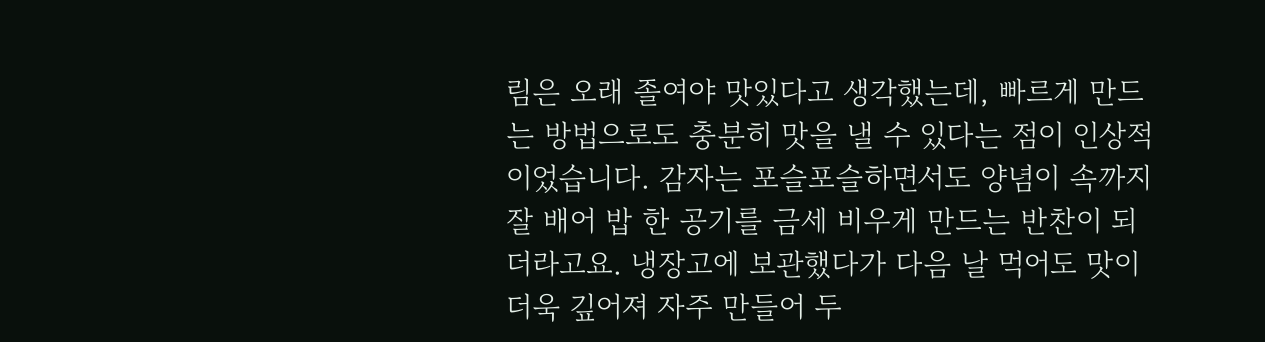림은 오래 졸여야 맛있다고 생각했는데, 빠르게 만드는 방법으로도 충분히 맛을 낼 수 있다는 점이 인상적이었습니다. 감자는 포슬포슬하면서도 양념이 속까지 잘 배어 밥 한 공기를 금세 비우게 만드는 반찬이 되더라고요. 냉장고에 보관했다가 다음 날 먹어도 맛이 더욱 깊어져 자주 만들어 두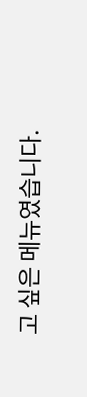고 싶은 메뉴였습니다.